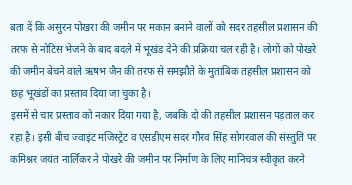बता दें कि असुरन पोखरा की जमीन पर मकान बनाने वालों को सदर तहसील प्रशासन की तरफ से नोटिस भेजने के बाद बदले में भूखंड देने की प्रक्रिया चल रही है। लोगों को पोखरे की जमीन बेचने वाले ऋषभ जैन की तरफ से समझौते के मुताबिक तहसील प्रशासन को छह भूखंडों का प्रस्ताव दिया जा चुका है।
इसमें से चार प्रस्ताव को नकार दिया गया है, जबकि दो की तहसील प्रशासन पड़ताल कर रहा है। इसी बीच ज्वाइंट मजिस्ट्रेट व एसडीएम सदर गौरव सिंह सोगरवाल की संस्तुति पर कमिश्नर जयंत नार्लिकर ने पोखरे की जमीन पर निर्माण के लिए मानिचत्र स्वीकृत करने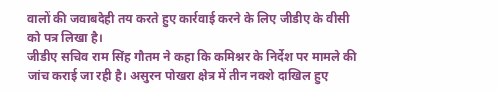वालों की जवाबदेही तय करते हुए कार्रवाई करने के लिए जीडीए के वीसी को पत्र लिखा है।
जीडीए सचिव राम सिंह गौतम ने कहा कि कमिश्नर के निर्देश पर मामले की जांच कराई जा रही है। असुरन पोखरा क्षेत्र में तीन नक्शे दाखिल हुए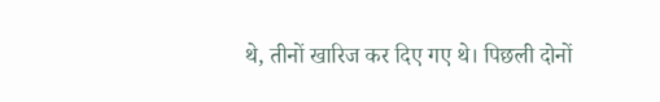थे, तीनों खारिज कर दिए गए थे। पिछली दोनों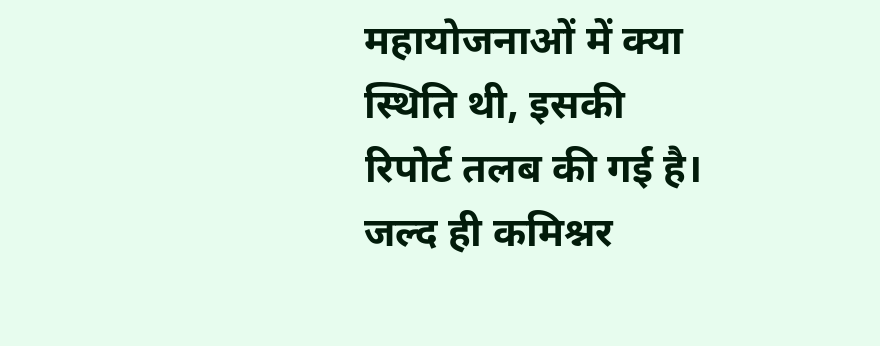महायोजनाओं में क्या स्थिति थी, इसकी रिपोर्ट तलब की गई है। जल्द ही कमिश्नर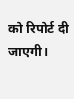को रिपोर्ट दी जाएगी।